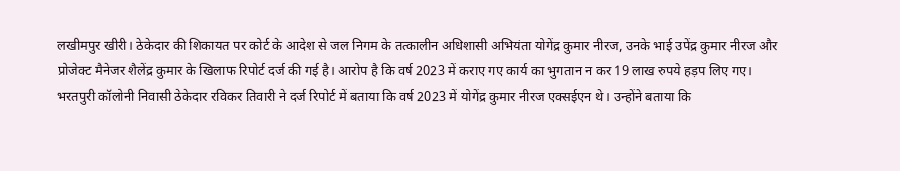लखीमपुर खीरी। ठेकेदार की शिकायत पर कोर्ट के आदेश से जल निगम के तत्कालीन अधिशासी अभियंता योगेंद्र कुमार नीरज, उनके भाई उपेंद्र कुमार नीरज और प्रोजेक्ट मैनेजर शैलेंद्र कुमार के खिलाफ रिपोर्ट दर्ज की गई है। आरोप है कि वर्ष 2023 में कराए गए कार्य का भुगतान न कर 19 लाख रुपये हड़प लिए गए।
भरतपुरी कॉलोनी निवासी ठेकेदार रविकर तिवारी ने दर्ज रिपोर्ट में बताया कि वर्ष 2023 में योगेंद्र कुमार नीरज एक्सईएन थे। उन्होंने बताया कि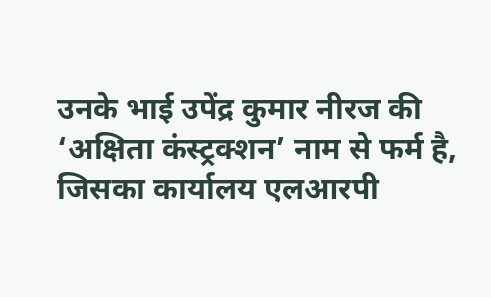उनके भाई उपेंद्र कुमार नीरज की ‘अक्षिता कंस्ट्रक्शन’ नाम से फर्म है, जिसका कार्यालय एलआरपी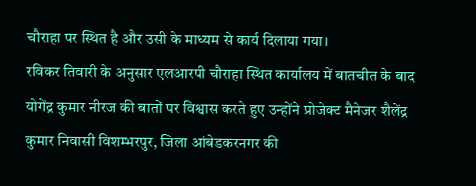चौराहा पर स्थित है और उसी के माध्यम से कार्य दिलाया गया।
रविकर तिवारी के अनुसार एलआरपी चौराहा स्थित कार्यालय में बातचीत के बाद योगेंद्र कुमार नीरज की बातों पर विश्वास करते हुए उन्होंने प्रोजेक्ट मैनेजर शैलेंद्र कुमार निवासी विशम्भरपुर, जिला आंबेडकरनगर की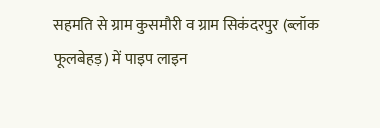सहमति से ग्राम कुसमौरी व ग्राम सिकंदरपुर (ब्लॉक फूलबेहड़) में पाइप लाइन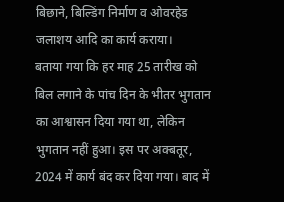बिछाने, बिल्डिंग निर्माण व ओवरहेड जलाशय आदि का कार्य कराया।
बताया गया कि हर माह 25 तारीख को बिल लगाने के पांच दिन के भीतर भुगतान का आश्वासन दिया गया था, लेकिन भुगतान नहीं हुआ। इस पर अक्बतूर, 2024 में कार्य बंद कर दिया गया। बाद में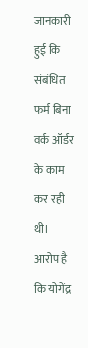जानकारी हुई कि संबंधित फर्म बिना वर्क ऑर्डर के काम कर रही थी।
आरोप है कि योगेंद्र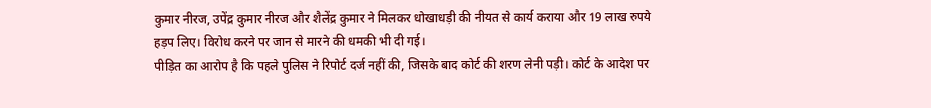कुमार नीरज, उपेंद्र कुमार नीरज और शैलेंद्र कुमार ने मिलकर धोखाधड़ी की नीयत से कार्य कराया और 19 लाख रुपये हड़प लिए। विरोध करने पर जान से मारने की धमकी भी दी गई।
पीड़ित का आरोप है कि पहले पुलिस ने रिपोर्ट दर्ज नहीं की, जिसके बाद कोर्ट की शरण लेनी पड़ी। कोर्ट के आदेश पर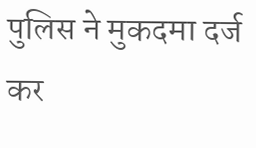पुलिस ने मुकदमा दर्ज कर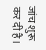जांच शुरू कर दी है।